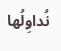نُداوِلُها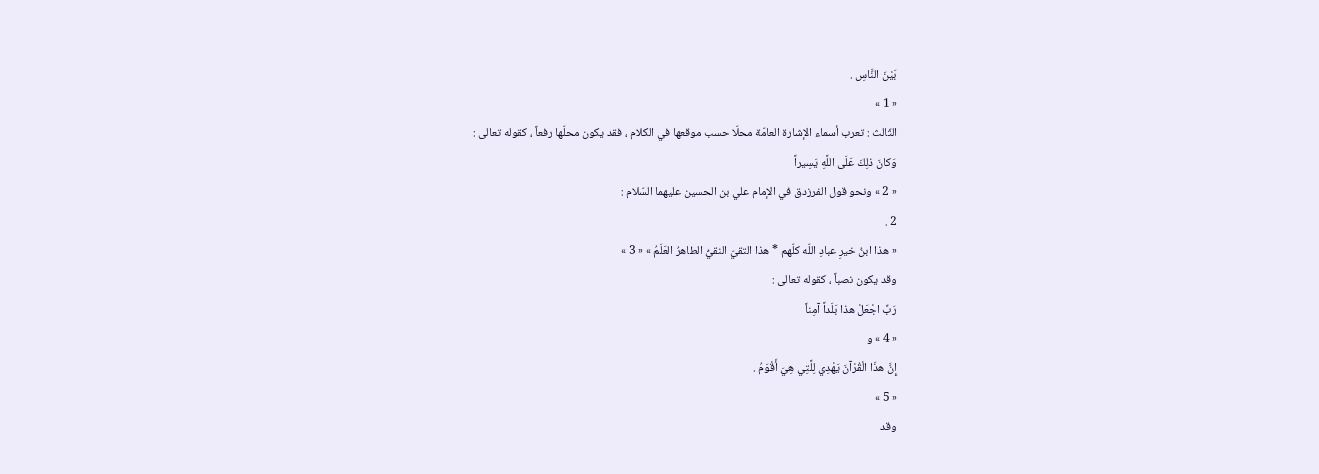بَيْنَ النَّاسِ .
« 1 »
الثّالث : تعرب أسماء الإشارة العامّة محلّا حسب موقعها في الكلام ، فقد يكون محلّها رفعاً ، كقوله تعالى :
وَكانَ ذلِكَ عَلَى اللَّهِ يَسِيراً
« 2 » ونحو قول الفرزدق في الإمام علي بن الحسين عليهما السّلام :
2 .
« هذا ابنُ خيرِ عبادِ اللّه كلّهم * هذا التقيّ النقيُّ الطاهرُ العَلَمُ » « 3 »
وقد يكون نصباً ، كقوله تعالى :
رَبِّ اجْعَلْ هذا بَلَداً آمِناً
« 4 » و
إِنَّ هذَا الْقُرْآنَ يَهْدِي لِلَّتِي هِيَ أَقْوَمُ .
« 5 »
وقد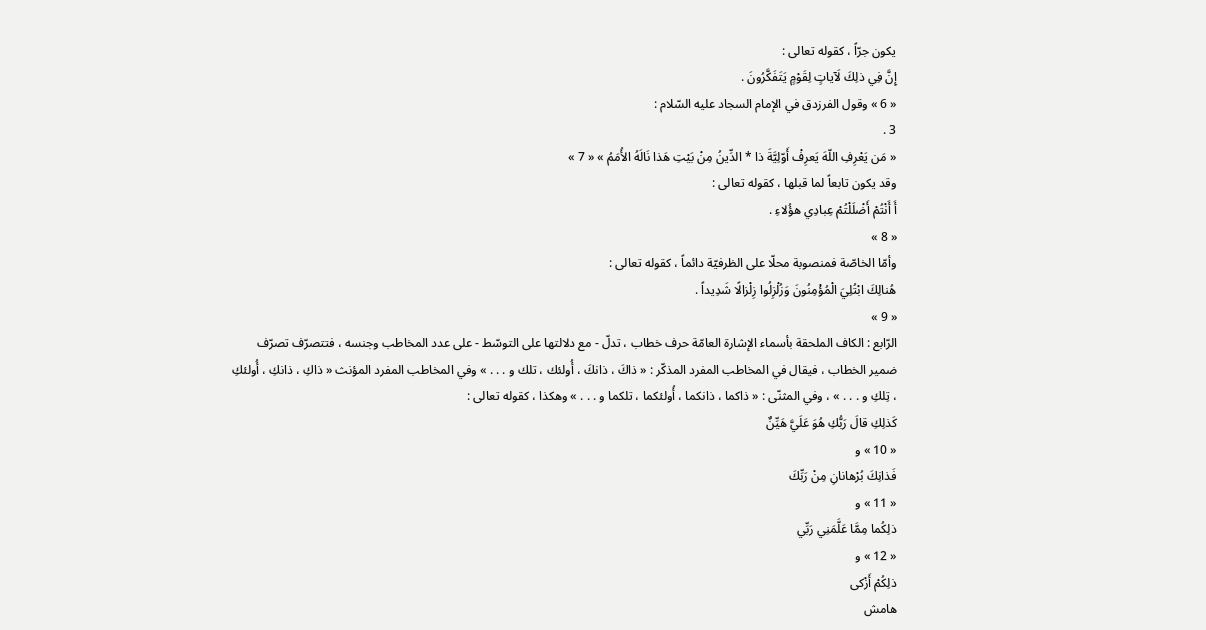يكون جرّاً ، كقوله تعالى :
إِنَّ فِي ذلِكَ لَآياتٍ لِقَوْمٍ يَتَفَكَّرُونَ .
« 6 » وقول الفرزدق في الإمام السجاد عليه السّلام :
3 .
« مَن يَعْرِفِ اللّهَ يَعرِفْ أَوّلِيَّةَ ذا * الدِّينُ مِنْ بَيْتِ هَذا نَالَهُ الأُمَمُ » « 7 »
وقد يكون تابعاً لما قبلها ، كقوله تعالى :
أَ أَنْتُمْ أَضْلَلْتُمْ عِبادِي هؤُلاءِ .
« 8 »
وأمّا الخاصّة فمنصوبة محلّا على الظرفيّة دائماً ، كقوله تعالى :
هُنالِكَ ابْتُلِيَ الْمُؤْمِنُونَ وَزُلْزِلُوا زِلْزالًا شَدِيداً .
« 9 »
الرّابع : الكاف الملحقة بأسماء الإشارة العامّة حرف خطاب ، تدلّ - مع دلالتها على التوسّط - على عدد المخاطب وجنسه ، فتتصرّف تصرّف ضمير الخطاب ، فيقال في المخاطب المفرد المذكّر : « ذاكَ ، ذانكَ ، أُولئك ، تلك و . . . » وفي المخاطب المفرد المؤنث « ذاكِ ، ذانكِ ، أُولئكِ ، تِلكِ و . . . » ، وفي المثنّى : « ذاكما ، ذانكما ، أُولئكما ، تلكما و . . . » وهكذا ، كقوله تعالى :
كَذلِكِ قالَ رَبُّكِ هُوَ عَلَيَّ هَيِّنٌ
« 10 » و
فَذانِكَ بُرْهانانِ مِنْ رَبِّكَ
« 11 » و
ذلِكُما مِمَّا عَلَّمَنِي رَبِّي
« 12 » و
ذلِكُمْ أَزْكى
هامش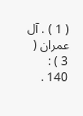( 1 ) . آل عمران ( 3 ) : 140 .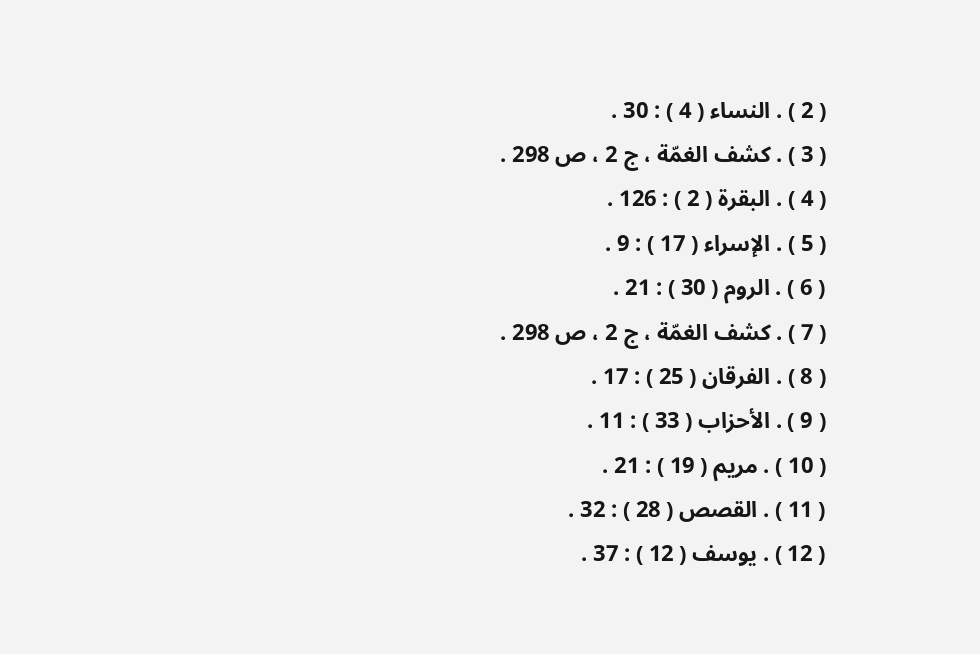( 2 ) . النساء ( 4 ) : 30 .
( 3 ) . كشف الغمّة ، ج 2 ، ص 298 .
( 4 ) . البقرة ( 2 ) : 126 .
( 5 ) . الإسراء ( 17 ) : 9 .
( 6 ) . الروم ( 30 ) : 21 .
( 7 ) . كشف الغمّة ، ج 2 ، ص 298 .
( 8 ) . الفرقان ( 25 ) : 17 .
( 9 ) . الأحزاب ( 33 ) : 11 .
( 10 ) . مريم ( 19 ) : 21 .
( 11 ) . القصص ( 28 ) : 32 .
( 12 ) . يوسف ( 12 ) : 37 .